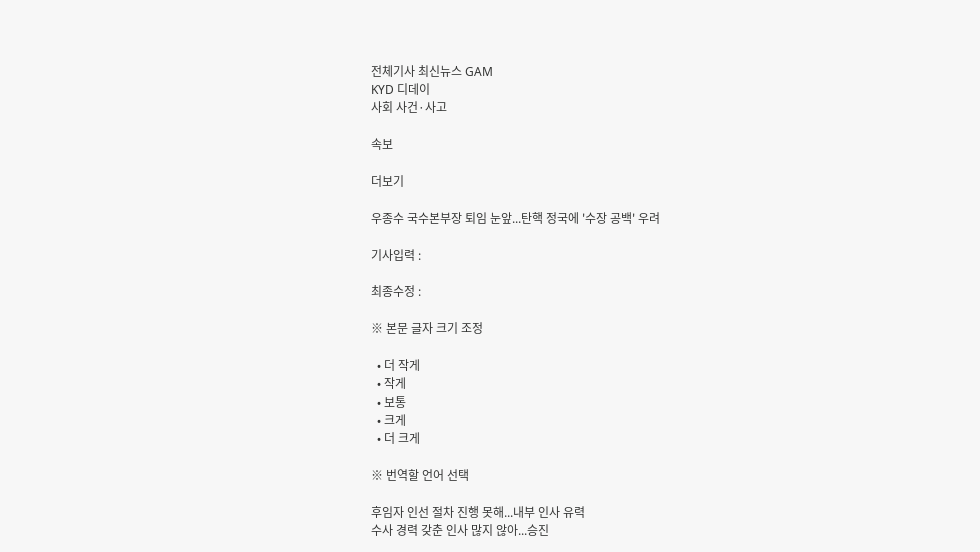전체기사 최신뉴스 GAM
KYD 디데이
사회 사건·사고

속보

더보기

우종수 국수본부장 퇴임 눈앞...탄핵 정국에 '수장 공백' 우려

기사입력 :

최종수정 :

※ 본문 글자 크기 조정

  • 더 작게
  • 작게
  • 보통
  • 크게
  • 더 크게

※ 번역할 언어 선택

후임자 인선 절차 진행 못해...내부 인사 유력
수사 경력 갖춘 인사 많지 않아...승진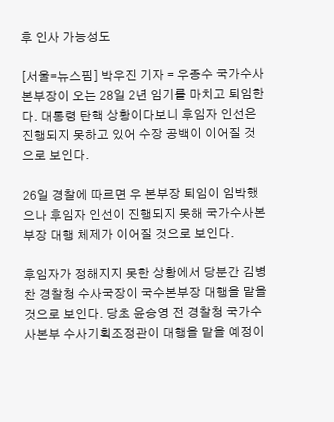후 인사 가능성도

[서울=뉴스핌] 박우진 기자 = 우종수 국가수사본부장이 오는 28일 2년 임기를 마치고 퇴임한다. 대통령 탄핵 상황이다보니 후임자 인선은 진행되지 못하고 있어 수장 공백이 이어질 것으로 보인다.

26일 경찰에 따르면 우 본부장 퇴임이 임박했으나 후임자 인선이 진행되지 못해 국가수사본부장 대행 체제가 이어질 것으로 보인다.

후임자가 정해지지 못한 상황에서 당분간 김병찬 경찰청 수사국장이 국수본부장 대행을 맡을 것으로 보인다. 당초 윤승영 전 경찰청 국가수사본부 수사기획조정관이 대행을 맡을 예정이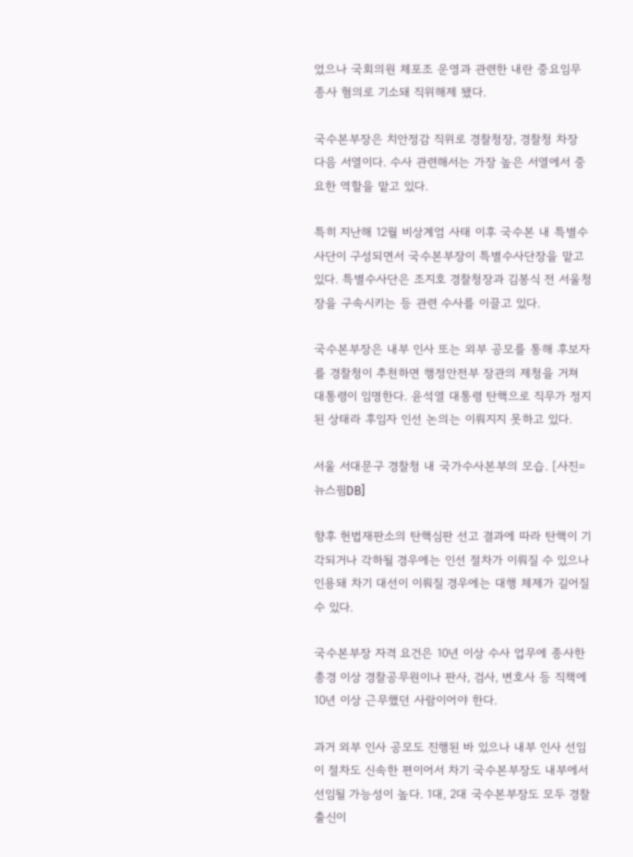었으나 국회의원 체포조 운영과 관련한 내란 중요임무 종사 혐의로 기소돼 직위해제 됐다.

국수본부장은 치안정감 직위로 경찰청장, 경찰청 차장 다음 서열이다. 수사 관련해서는 가장 높은 서열에서 중요한 역할을 맡고 있다.

특히 지난해 12월 비상계엄 사태 이후 국수본 내 특별수사단이 구성되면서 국수본부장이 특별수사단장을 맡고 있다. 특별수사단은 조지호 경찰청장과 김봉식 전 서울청장을 구속시키는 등 관련 수사를 이끌고 있다.

국수본부장은 내부 인사 또는 외부 공모를 통해 후보자를 경찰청이 추천하면 행정안전부 장관의 제청을 거쳐 대통령이 임명한다. 윤석열 대통령 탄핵으로 직무가 정지된 상태라 후임자 인선 논의는 이뤄지지 못하고 있다.

서울 서대문구 경찰청 내 국가수사본부의 모습. [사진= 뉴스핌DB]

향후 헌법재판소의 탄핵심판 선고 결과에 따라 탄핵이 기각되거나 각하될 경우에는 인선 절차가 이뤄질 수 있으나 인용돼 차기 대선이 이뤄질 경우에는 대행 체제가 길어질 수 있다.

국수본부장 자격 요건은 10년 이상 수사 업무에 종사한 총경 이상 경찰공무원이나 판사, 검사, 변호사 등 직책에 10년 이상 근무했던 사람이어야 한다.

과거 외부 인사 공모도 진행된 바 있으나 내부 인사 선임이 절차도 신속한 편이어서 차기 국수본부장도 내부에서 선임될 가능성이 높다. 1대, 2대 국수본부장도 모두 경찰 출신이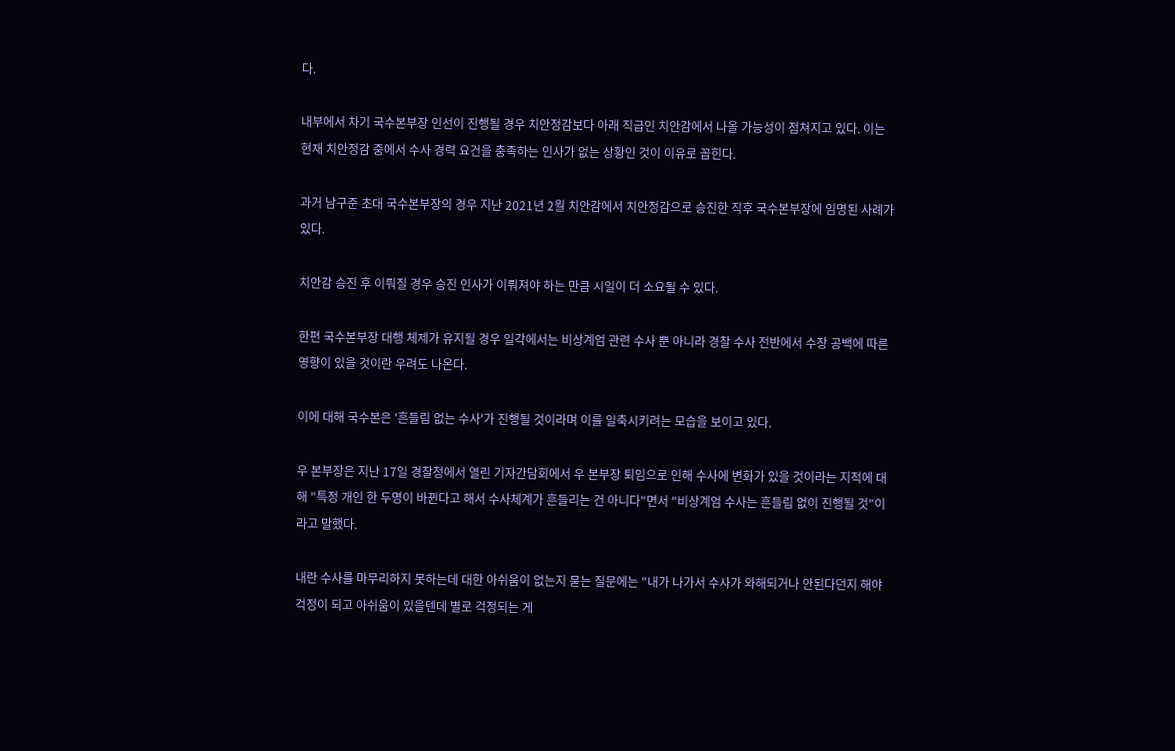다.

내부에서 차기 국수본부장 인선이 진행될 경우 치안정감보다 아래 직급인 치안감에서 나올 가능성이 점쳐지고 있다. 이는 현재 치안정감 중에서 수사 경력 요건을 충족하는 인사가 없는 상황인 것이 이유로 꼽힌다.

과거 남구준 초대 국수본부장의 경우 지난 2021년 2월 치안감에서 치안정감으로 승진한 직후 국수본부장에 임명된 사례가 있다.

치안감 승진 후 이뤄질 경우 승진 인사가 이뤄져야 하는 만큼 시일이 더 소요될 수 있다.

한편 국수본부장 대행 체제가 유지될 경우 일각에서는 비상계엄 관련 수사 뿐 아니라 경찰 수사 전반에서 수장 공백에 따른 영향이 있을 것이란 우려도 나온다.

이에 대해 국수본은 '흔들림 없는 수사'가 진행될 것이라며 이를 일축시키려는 모습을 보이고 있다.

우 본부장은 지난 17일 경찰청에서 열린 기자간담회에서 우 본부장 퇴임으로 인해 수사에 변화가 있을 것이라는 지적에 대해 "특정 개인 한 두명이 바뀐다고 해서 수사체계가 흔들리는 건 아니다"면서 "비상계엄 수사는 흔들림 없이 진행될 것"이라고 말했다.

내란 수사를 마무리하지 못하는데 대한 아쉬움이 없는지 묻는 질문에는 "내가 나가서 수사가 와해되거나 안된다던지 해야 걱정이 되고 아쉬움이 있을텐데 별로 걱정되는 게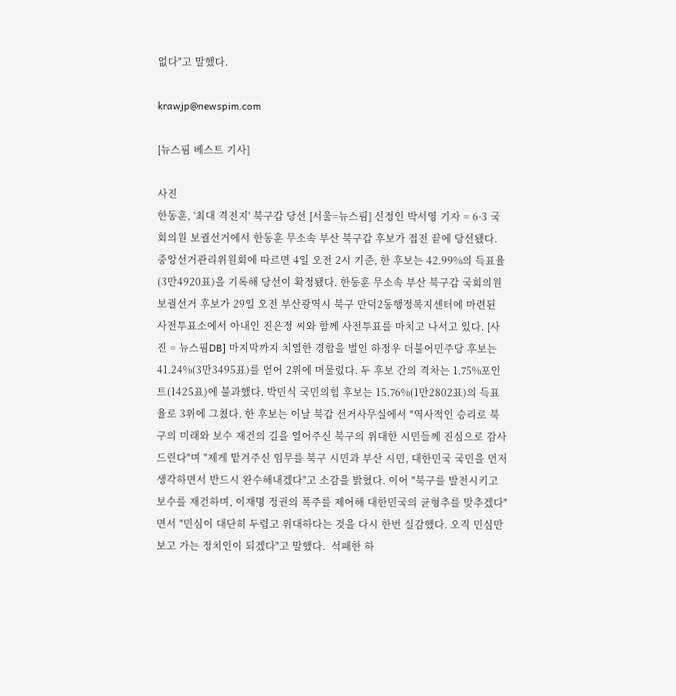없다"고 말했다.

krawjp@newspim.com

[뉴스핌 베스트 기사]

사진
한동훈, '최대 격전지' 북구갑 당선 [서울=뉴스핌] 신정인 박서영 기자 = 6·3 국회의원 보궐선거에서 한동훈 무소속 부산 북구갑 후보가 접전 끝에 당선됐다. 중앙선거관리위원회에 따르면 4일 오전 2시 기준, 한 후보는 42.99%의 득표율(3만4920표)을 기록해 당선이 확정됐다. 한동훈 무소속 부산 북구갑 국회의원 보궐선거 후보가 29일 오전 부산광역시 북구 만덕2동행정복지센터에 마련된 사전투표소에서 아내인 진은정 씨와 함께 사전투표를 마치고 나서고 있다. [사진 = 뉴스핌DB] 마지막까지 치열한 경합을 벌인 하정우 더불어민주당 후보는 41.24%(3만3495표)를 얻어 2위에 머물렀다. 두 후보 간의 격차는 1.75%포인트(1425표)에 불과했다. 박민식 국민의힘 후보는 15.76%(1만2802표)의 득표율로 3위에 그쳤다. 한 후보는 이날 북갑 선거사무실에서 "역사적인 승리로 북구의 미래와 보수 재건의 길을 열어주신 북구의 위대한 시민들께 진심으로 감사드린다"며 "제게 맡겨주신 임무를 북구 시민과 부산 시민, 대한민국 국민을 먼저 생각하면서 반드시 완수해내겠다"고 소감을 밝혔다. 이어 "북구를 발전시키고 보수를 재건하며, 이재명 정권의 폭주를 제어해 대한민국의 균형추를 맞추겠다"면서 "민심이 대단히 두렵고 위대하다는 것을 다시 한번 실감했다. 오직 민심만 보고 가는 정치인이 되겠다"고 말했다.  석패한 하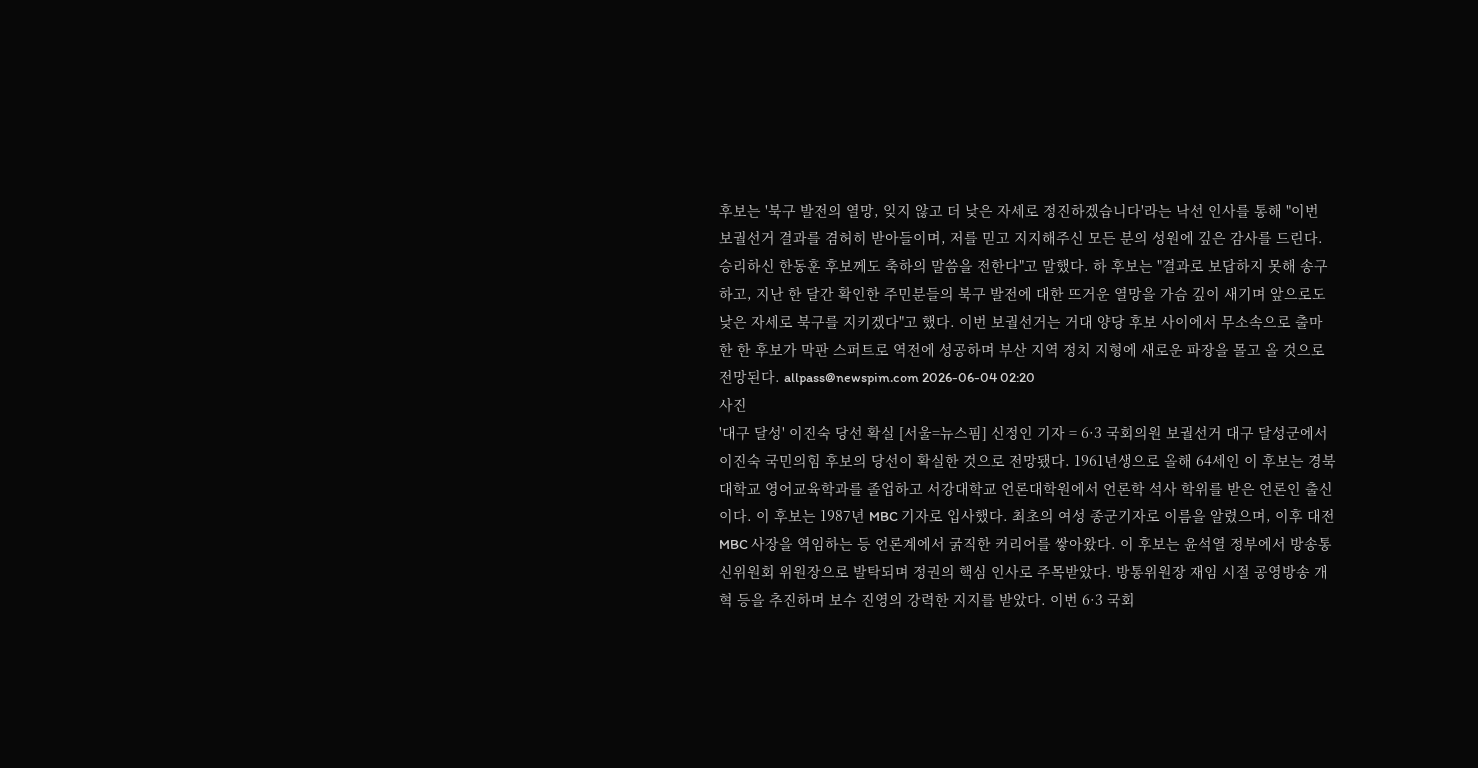후보는 '북구 발전의 열망, 잊지 않고 더 낮은 자세로 정진하겠습니다'라는 낙선 인사를 통해 "이번 보궐선거 결과를 겸허히 받아들이며, 저를 믿고 지지해주신 모든 분의 성원에 깊은 감사를 드린다. 승리하신 한동훈 후보께도 축하의 말씀을 전한다"고 말했다. 하 후보는 "결과로 보답하지 못해 송구하고, 지난 한 달간 확인한 주민분들의 북구 발전에 대한 뜨거운 열망을 가슴 깊이 새기며 앞으로도 낮은 자세로 북구를 지키겠다"고 했다. 이번 보궐선거는 거대 양당 후보 사이에서 무소속으로 출마한 한 후보가 막판 스퍼트로 역전에 성공하며 부산 지역 정치 지형에 새로운 파장을 몰고 올 것으로 전망된다. allpass@newspim.com 2026-06-04 02:20
사진
'대구 달성' 이진숙 당선 확실 [서울=뉴스핌] 신정인 기자 = 6·3 국회의원 보궐선거 대구 달성군에서 이진숙 국민의힘 후보의 당선이 확실한 것으로 전망됐다. 1961년생으로 올해 64세인 이 후보는 경북대학교 영어교육학과를 졸업하고 서강대학교 언론대학원에서 언론학 석사 학위를 받은 언론인 출신이다. 이 후보는 1987년 MBC 기자로 입사했다. 최초의 여성 종군기자로 이름을 알렸으며, 이후 대전MBC 사장을 역임하는 등 언론계에서 굵직한 커리어를 쌓아왔다. 이 후보는 윤석열 정부에서 방송통신위원회 위원장으로 발탁되며 정권의 핵심 인사로 주목받았다. 방통위원장 재임 시절 공영방송 개혁 등을 추진하며 보수 진영의 강력한 지지를 받았다. 이번 6·3 국회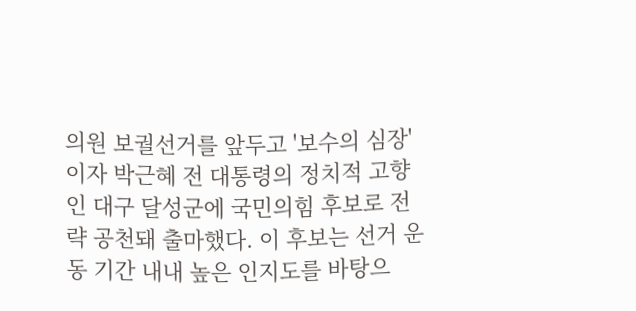의원 보궐선거를 앞두고 '보수의 심장'이자 박근혜 전 대통령의 정치적 고향인 대구 달성군에 국민의힘 후보로 전략 공천돼 출마했다. 이 후보는 선거 운동 기간 내내 높은 인지도를 바탕으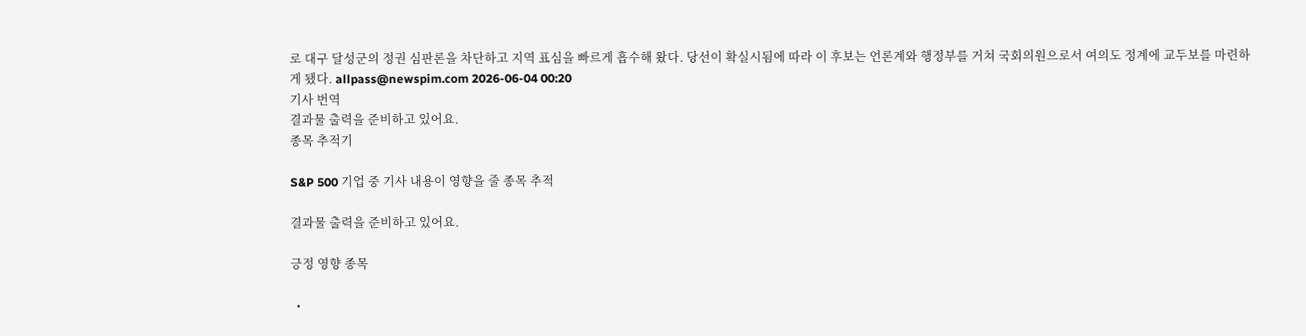로 대구 달성군의 정권 심판론을 차단하고 지역 표심을 빠르게 흡수해 왔다. 당선이 확실시됨에 따라 이 후보는 언론계와 행정부를 거쳐 국회의원으로서 여의도 정계에 교두보를 마련하게 됐다. allpass@newspim.com 2026-06-04 00:20
기사 번역
결과물 출력을 준비하고 있어요.
종목 추적기

S&P 500 기업 중 기사 내용이 영향을 줄 종목 추적

결과물 출력을 준비하고 있어요.

긍정 영향 종목

  •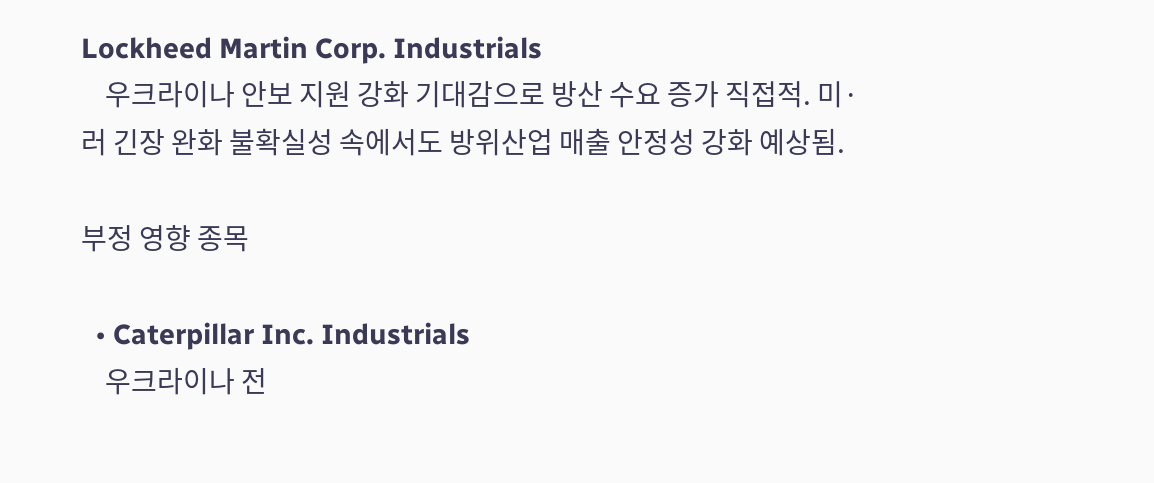Lockheed Martin Corp. Industrials
    우크라이나 안보 지원 강화 기대감으로 방산 수요 증가 직접적. 미·러 긴장 완화 불확실성 속에서도 방위산업 매출 안정성 강화 예상됨.

부정 영향 종목

  • Caterpillar Inc. Industrials
    우크라이나 전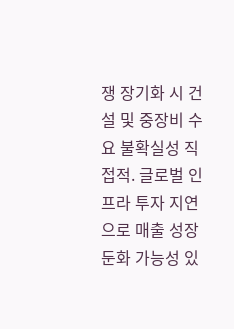쟁 장기화 시 건설 및 중장비 수요 불확실성 직접적. 글로벌 인프라 투자 지연으로 매출 성장 둔화 가능성 있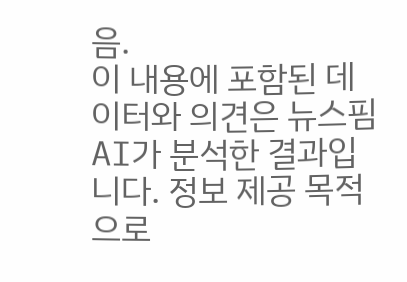음.
이 내용에 포함된 데이터와 의견은 뉴스핌 AI가 분석한 결과입니다. 정보 제공 목적으로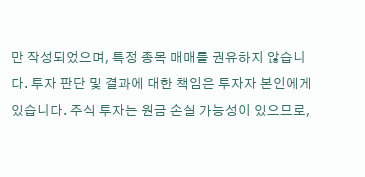만 작성되었으며, 특정 종목 매매를 권유하지 않습니다. 투자 판단 및 결과에 대한 책임은 투자자 본인에게 있습니다. 주식 투자는 원금 손실 가능성이 있으므로,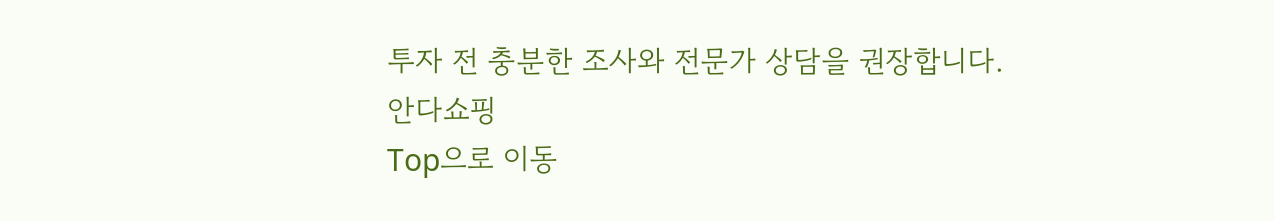투자 전 충분한 조사와 전문가 상담을 권장합니다.
안다쇼핑
Top으로 이동